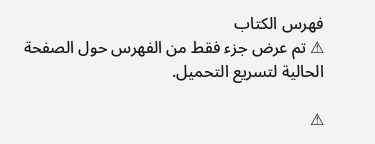فهرس الكتاب
⚠ تم عرض جزء فقط من الفهرس حول الصفحة الحالية لتسريع التحميل.

⚠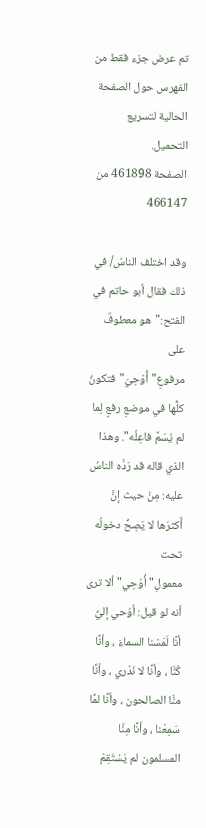تم عرض جزء فقط من الفهرس حول الصفحة الحالية لتسريع التحميل.
الصفحة 461898 من 466147

وقد اختلف الناسُ/ في ذلك فقال أبو حاتم في الفتح:"هو معطوفٌ على مرفوعِ"أُوْحِيَ"فتكونُ كلُّها في موضعِ رفعٍ لِما لم يُسَمَّ فاعِلُه". وهذا الذي قاله قد رَدَّه الناسُ عليه: مِنْ حيث إنَّ أَكثرَها لا يَصِحُّ دخولُه تحت معمولِ"أُوْحِي"ألا ترى أنه لو قيل: أوُحي إليِّ أنَّا لَمَسْنا السماءَ ، وأنَّا كُنَّا ، وأنَّا لا نَدْري ، وأنَّا منَّا الصالحون ، وأنَّا لمَّا سَمِعْنا ، وأنَّا مِنَّا المسلمون لم يَسْتَقِمْ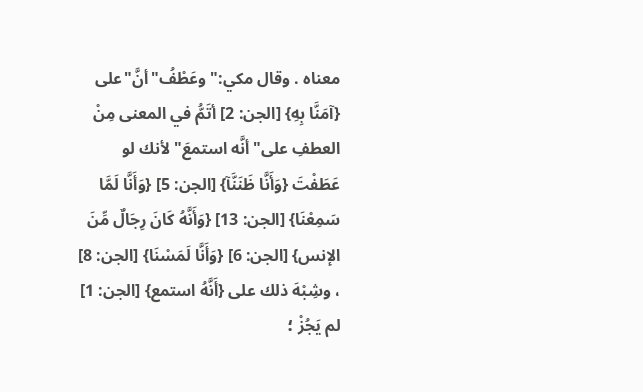معناه . وقال مكي:"وعَطْفُ"أنَّ"على {آمَنَّا بِهِ} [الجن: 2] أتَمُّ في المعنى مِنْ العطفِ على"أنَّه استمعَ"لأنك لو عَطَفْتَ {وَأَنَّا ظَنَنَّآ} [الجن: 5] {وَأَنَّا لَمَّا سَمِعْنَا} [الجن: 13] {وَأَنَّهُ كَانَ رِجَالٌ مِّنَ الإنس} [الجن: 6] {وَأَنَّا لَمَسْنَا} [الجن: 8] ، وشِبْهَ ذلك على {أَنَّهُ استمع} [الجن: 1] لم يَجُزْ ؛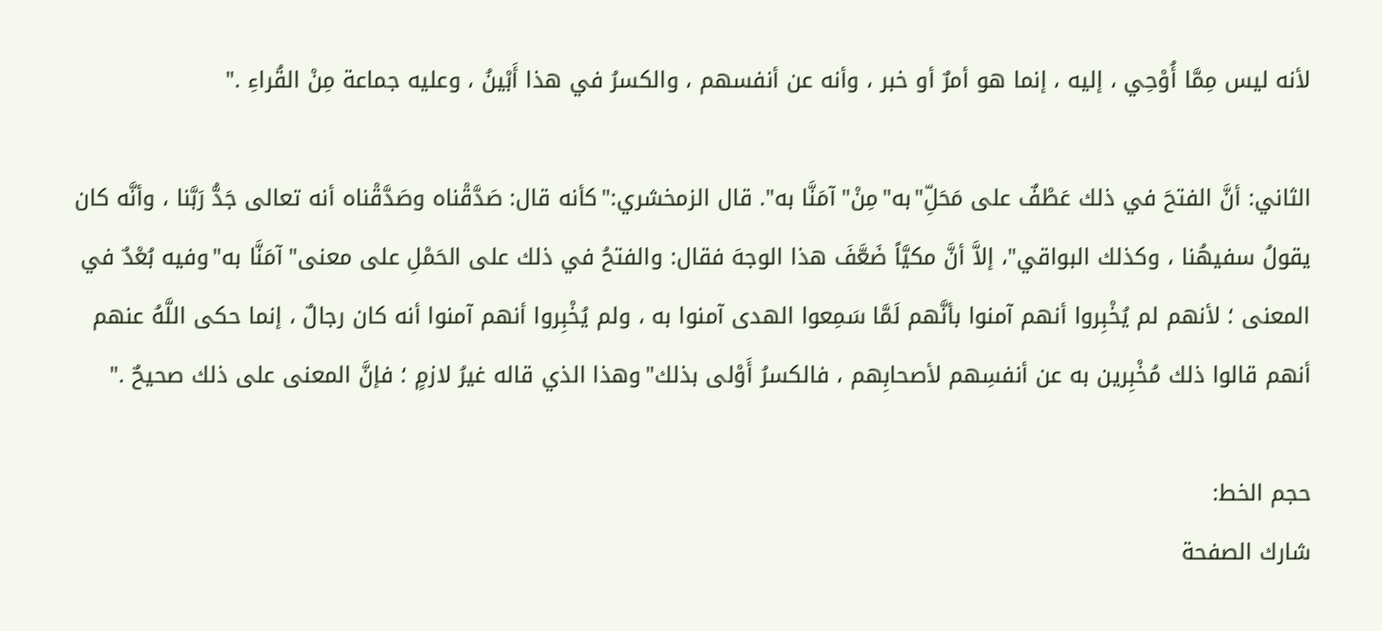لأنه ليس مِمَّا أُوْحِي ، إليه ، إنما هو أمرٌ أو خبر ، وأنه عن أنفسهم ، والكسرُ في هذا أَبْينُ ، وعليه جماعة مِنْ القُراءِ ."

الثاني: أنَّ الفتحَ في ذلك عَطْفٌ على مَحَلِّ"به"مِنْ"آمَنَّا به". قال الزمخشري:"كأنه قال: صَدَّقْناه وصَدَّقْناه أنه تعالى جَدُّ رَبَّنا ، وأنَّه كان يقولُ سفيهُنا ، وكذلك البواقي"، إلاَّ أنَّ مكيَّاً ضَعَّفَ هذا الوجهَ فقال: والفتحُ في ذلك على الحَمْلِ على معنى"آمَنَّا به"وفيه بُعْدٌ في المعنى ؛ لأنهم لم يُخْبِروا أنهم آمنوا بأنَّهم لَمَّا سَمِعوا الهدى آمنوا به ، ولم يُخْبِروا أنهم آمنوا أنه كان رجالٌ ، إنما حكى اللَّهُ عنهم أنهم قالوا ذلك مُخْبِرين به عن أنفسِهم لأصحابِهم ، فالكسرُ أَوْلى بذلك"وهذا الذي قاله غيرُ لازمٍ ؛ فإنَّ المعنى على ذلك صحيحٌ ."

حجم الخط:
شارك الصفحة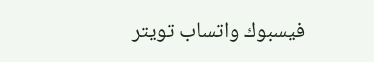فيسبوك واتساب تويتر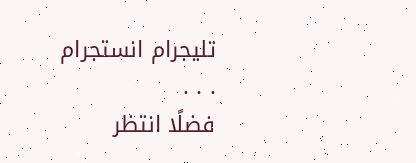تليجرام انستجرام
. . .
فضلًا انتظر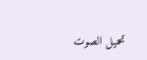تحميل الصوت